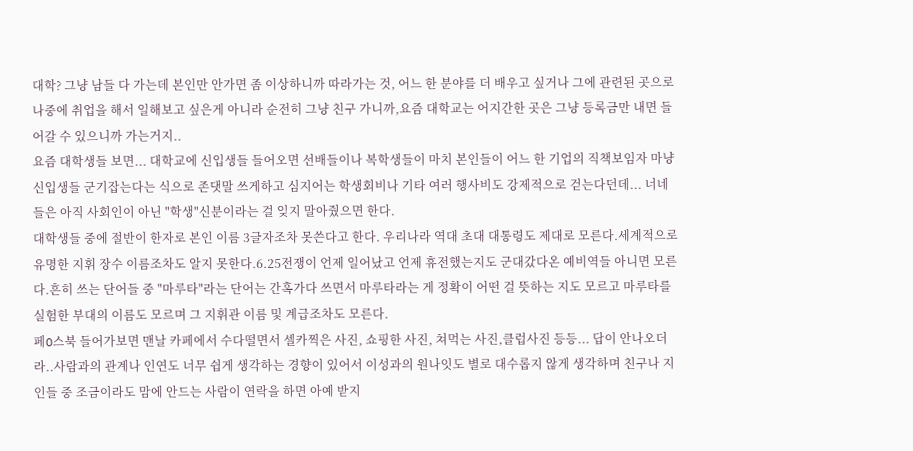대학? 그냥 남들 다 가는데 본인만 안가면 좀 이상하니까 따라가는 것, 어느 한 분야를 더 배우고 싶거나 그에 관련된 곳으로 나중에 취업을 해서 일해보고 싶은게 아니라 순전히 그냥 친구 가니까,요즘 대학교는 어지간한 곳은 그냥 등록금만 내면 들어갈 수 있으니까 가는거지..
요즘 대학생들 보면... 대학교에 신입생들 들어오면 선배들이나 복학생들이 마치 본인들이 어느 한 기업의 직책보임자 마냥 신입생들 군기잡는다는 식으로 존댓말 쓰게하고 심지어는 학생회비나 기타 여러 행사비도 강제적으로 걷는다던데... 너네들은 아직 사회인이 아닌 "학생"신분이라는 걸 잊지 말아줬으면 한다.
대학생들 중에 절반이 한자로 본인 이름 3글자조차 못쓴다고 한다. 우리나라 역대 초대 대통령도 제대로 모른다.세계적으로 유명한 지휘 장수 이름조차도 알지 못한다.6.25전쟁이 언제 일어났고 언제 휴전했는지도 군대갔다온 예비역들 아니면 모른다.흔히 쓰는 단어들 중 "마루타"라는 단어는 간혹가다 쓰면서 마루타라는 게 정확이 어떤 걸 뜻하는 지도 모르고 마루타를 실험한 부대의 이름도 모르며 그 지휘관 이름 및 계급조차도 모른다.
페O스북 들어가보면 맨날 카페에서 수다떨면서 셀카찍은 사진, 쇼핑한 사진, 쳐먹는 사진,클럽사진 등등... 답이 안나오더라..사람과의 관계나 인연도 너무 쉽게 생각하는 경향이 있어서 이성과의 원나잇도 별로 대수롭지 않게 생각하며 친구나 지인들 중 조금이라도 맘에 안드는 사람이 연락을 하면 아예 받지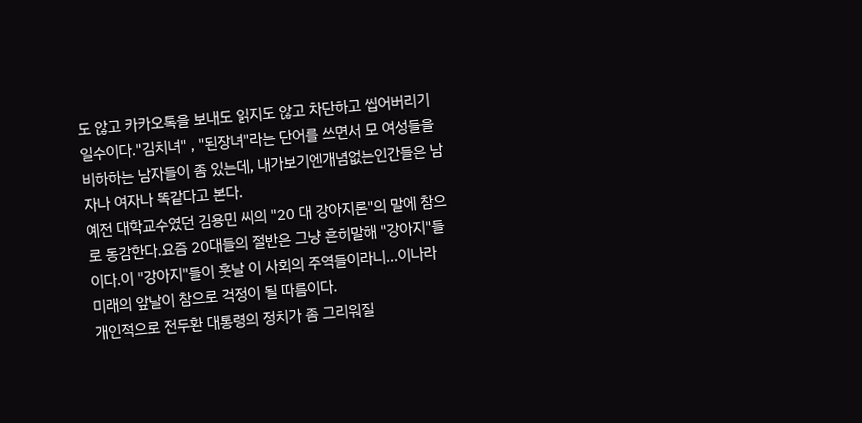도 않고 카카오톡을 보내도 읽지도 않고 차단하고 씹어버리기 일수이다."김치녀" , "된장녀"라는 단어를 쓰면서 모 여성들을 비하하는 남자들이 좀 있는데, 내가보기엔개념없는인간들은 남자나 여자나 똑같다고 본다.
예전 대학교수였던 김용민 씨의 "20 대 강아지론"의 말에 참으로 동감한다.요즘 20대들의 절반은 그냥 흔히말해 "강아지"들이다.이 "강아지"들이 훗날 이 사회의 주역들이라니...이나라 미래의 앞날이 참으로 걱정이 될 따름이다.
개인적으로 전두환 대통령의 정치가 좀 그리워질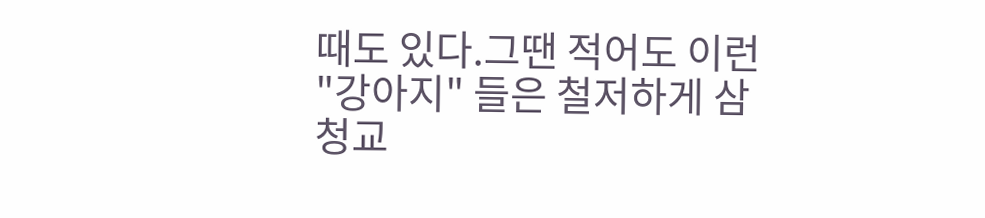때도 있다.그땐 적어도 이런 "강아지" 들은 철저하게 삼청교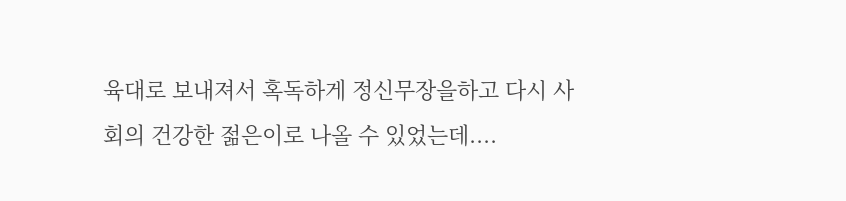육대로 보내져서 혹독하게 정신무장을하고 다시 사회의 건강한 젊은이로 나올 수 있었는데....